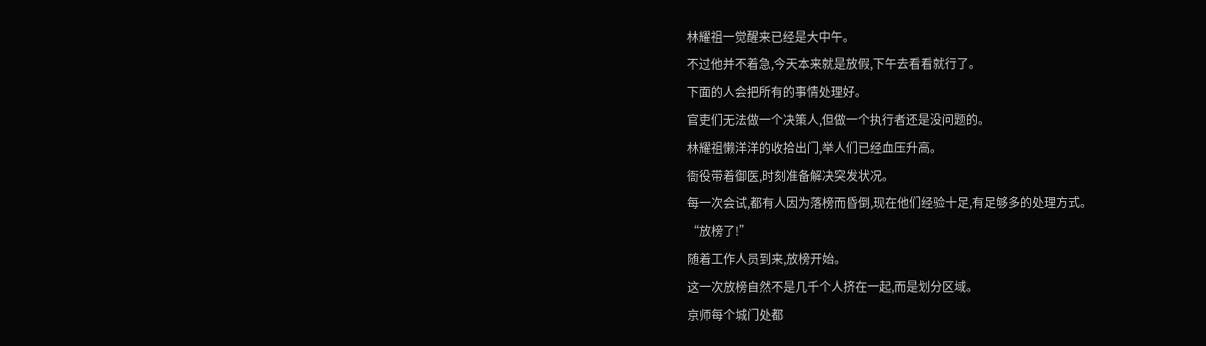林耀祖一觉醒来已经是大中午。
不过他并不着急,今天本来就是放假,下午去看看就行了。
下面的人会把所有的事情处理好。
官吏们无法做一个决策人,但做一个执行者还是没问题的。
林耀祖懒洋洋的收拾出门,举人们已经血压升高。
衙役带着御医,时刻准备解决突发状况。
每一次会试,都有人因为落榜而昏倒,现在他们经验十足,有足够多的处理方式。
“放榜了!”
随着工作人员到来,放榜开始。
这一次放榜自然不是几千个人挤在一起,而是划分区域。
京师每个城门处都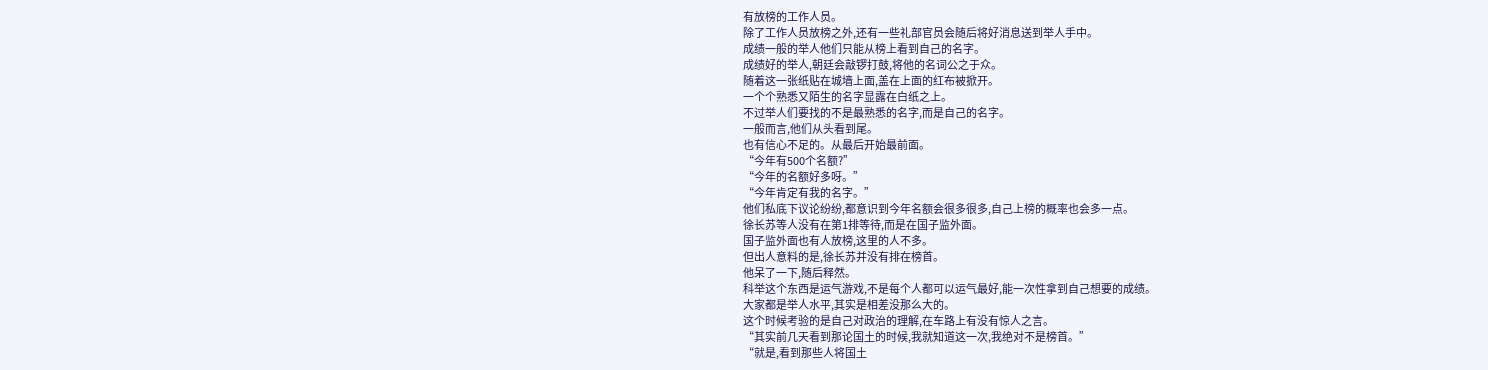有放榜的工作人员。
除了工作人员放榜之外,还有一些礼部官员会随后将好消息送到举人手中。
成绩一般的举人他们只能从榜上看到自己的名字。
成绩好的举人,朝廷会敲锣打鼓,将他的名词公之于众。
随着这一张纸贴在城墙上面,盖在上面的红布被掀开。
一个个熟悉又陌生的名字显露在白纸之上。
不过举人们要找的不是最熟悉的名字,而是自己的名字。
一般而言,他们从头看到尾。
也有信心不足的。从最后开始最前面。
“今年有500个名额?”
“今年的名额好多呀。”
“今年肯定有我的名字。”
他们私底下议论纷纷,都意识到今年名额会很多很多,自己上榜的概率也会多一点。
徐长苏等人没有在第1排等待,而是在国子监外面。
国子监外面也有人放榜,这里的人不多。
但出人意料的是,徐长苏并没有排在榜首。
他呆了一下,随后释然。
科举这个东西是运气游戏,不是每个人都可以运气最好,能一次性拿到自己想要的成绩。
大家都是举人水平,其实是相差没那么大的。
这个时候考验的是自己对政治的理解,在车路上有没有惊人之言。
“其实前几天看到那论国土的时候,我就知道这一次,我绝对不是榜首。”
“就是,看到那些人将国土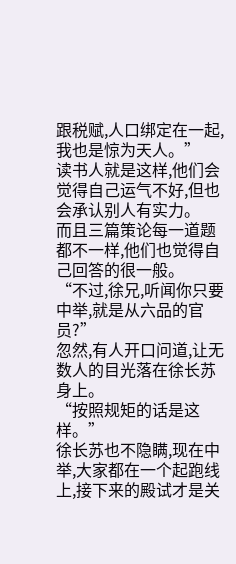跟税赋,人口绑定在一起,我也是惊为天人。”
读书人就是这样,他们会觉得自己运气不好,但也会承认别人有实力。
而且三篇策论每一道题都不一样,他们也觉得自己回答的很一般。
“不过,徐兄,听闻你只要中举,就是从六品的官员?”
忽然,有人开口问道,让无数人的目光落在徐长苏身上。
“按照规矩的话是这样。”
徐长苏也不隐瞒,现在中举,大家都在一个起跑线上,接下来的殿试才是关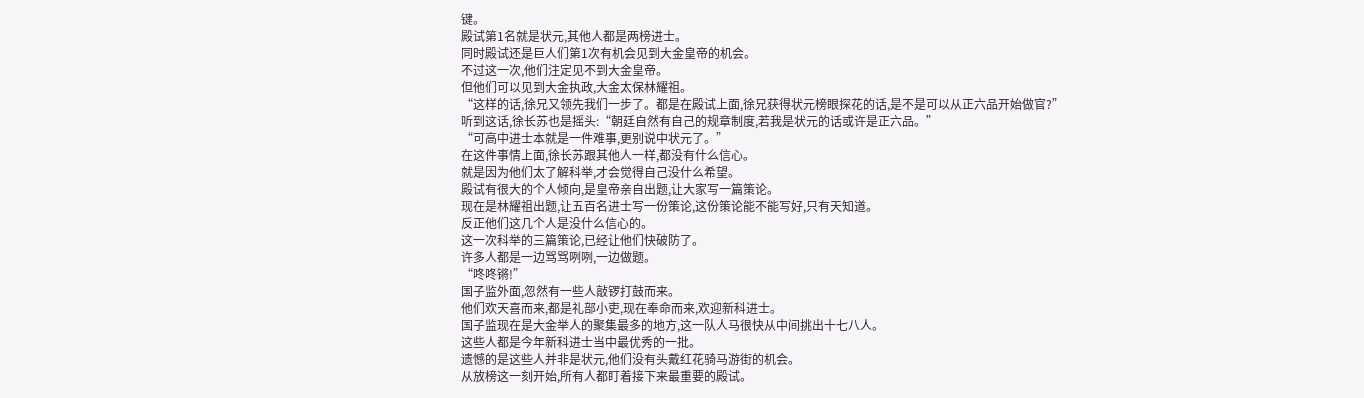键。
殿试第1名就是状元,其他人都是两榜进士。
同时殿试还是巨人们第1次有机会见到大金皇帝的机会。
不过这一次,他们注定见不到大金皇帝。
但他们可以见到大金执政,大金太保林耀祖。
“这样的话,徐兄又领先我们一步了。都是在殿试上面,徐兄获得状元榜眼探花的话,是不是可以从正六品开始做官?”
听到这话,徐长苏也是摇头:“朝廷自然有自己的规章制度,若我是状元的话或许是正六品。”
“可高中进士本就是一件难事,更别说中状元了。”
在这件事情上面,徐长苏跟其他人一样,都没有什么信心。
就是因为他们太了解科举,才会觉得自己没什么希望。
殿试有很大的个人倾向,是皇帝亲自出题,让大家写一篇策论。
现在是林耀祖出题,让五百名进士写一份策论,这份策论能不能写好,只有天知道。
反正他们这几个人是没什么信心的。
这一次科举的三篇策论,已经让他们快破防了。
许多人都是一边骂骂咧咧,一边做题。
“咚咚锵!”
国子监外面,忽然有一些人敲锣打鼓而来。
他们欢天喜而来,都是礼部小吏,现在奉命而来,欢迎新科进士。
国子监现在是大金举人的聚集最多的地方,这一队人马很快从中间挑出十七八人。
这些人都是今年新科进士当中最优秀的一批。
遗憾的是这些人并非是状元,他们没有头戴红花骑马游街的机会。
从放榜这一刻开始,所有人都盯着接下来最重要的殿试。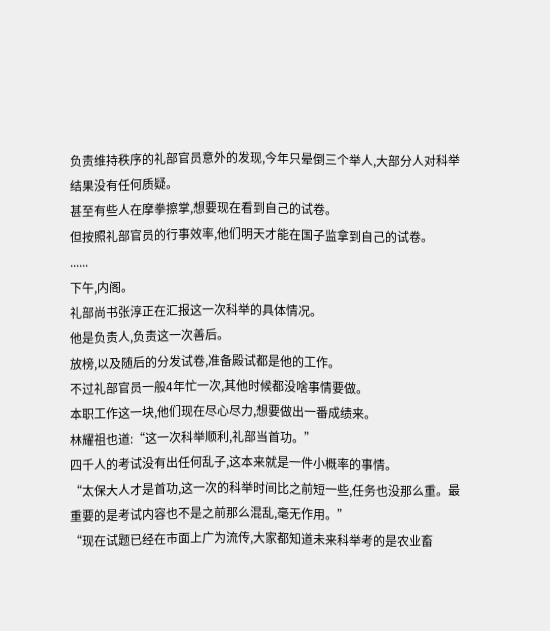负责维持秩序的礼部官员意外的发现,今年只晕倒三个举人,大部分人对科举结果没有任何质疑。
甚至有些人在摩拳擦掌,想要现在看到自己的试卷。
但按照礼部官员的行事效率,他们明天才能在国子监拿到自己的试卷。
......
下午,内阁。
礼部尚书张淳正在汇报这一次科举的具体情况。
他是负责人,负责这一次善后。
放榜,以及随后的分发试卷,准备殿试都是他的工作。
不过礼部官员一般4年忙一次,其他时候都没啥事情要做。
本职工作这一块,他们现在尽心尽力,想要做出一番成绩来。
林耀祖也道:“这一次科举顺利,礼部当首功。”
四千人的考试没有出任何乱子,这本来就是一件小概率的事情。
“太保大人才是首功,这一次的科举时间比之前短一些,任务也没那么重。最重要的是考试内容也不是之前那么混乱,毫无作用。”
“现在试题已经在市面上广为流传,大家都知道未来科举考的是农业畜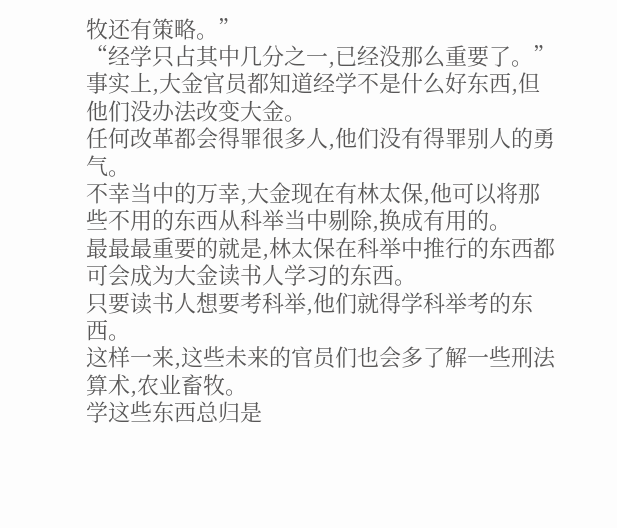牧还有策略。”
“经学只占其中几分之一,已经没那么重要了。”
事实上,大金官员都知道经学不是什么好东西,但他们没办法改变大金。
任何改革都会得罪很多人,他们没有得罪别人的勇气。
不幸当中的万幸,大金现在有林太保,他可以将那些不用的东西从科举当中剔除,换成有用的。
最最最重要的就是,林太保在科举中推行的东西都可会成为大金读书人学习的东西。
只要读书人想要考科举,他们就得学科举考的东西。
这样一来,这些未来的官员们也会多了解一些刑法算术,农业畜牧。
学这些东西总归是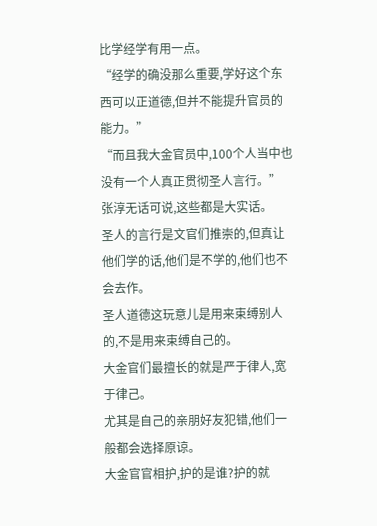比学经学有用一点。
“经学的确没那么重要,学好这个东西可以正道德,但并不能提升官员的能力。”
“而且我大金官员中,100个人当中也没有一个人真正贯彻圣人言行。”
张淳无话可说,这些都是大实话。
圣人的言行是文官们推崇的,但真让他们学的话,他们是不学的,他们也不会去作。
圣人道德这玩意儿是用来束缚别人的,不是用来束缚自己的。
大金官们最擅长的就是严于律人,宽于律己。
尤其是自己的亲朋好友犯错,他们一般都会选择原谅。
大金官官相护,护的是谁?护的就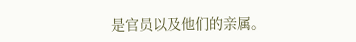是官员以及他们的亲属。